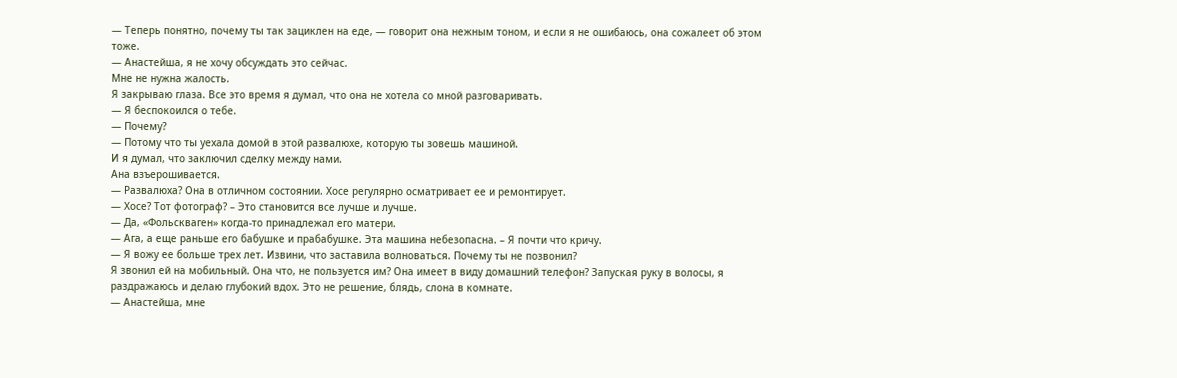― Теперь понятно, почему ты так зациклен на еде, ― говорит она нежным тоном, и если я не ошибаюсь, она сожалеет об этом тоже.
― Анастейша, я не хочу обсуждать это сейчас.
Мне не нужна жалость.
Я закрываю глаза. Все это время я думал, что она не хотела со мной разговаривать.
― Я беспокоился о тебе.
― Почему?
― Потому что ты уехала домой в этой развалюхе, которую ты зовешь машиной.
И я думал, что заключил сделку между нами.
Ана взъерошивается.
― Развалюха? Она в отличном состоянии. Хосе регулярно осматривает ее и ремонтирует.
― Хосе? Тот фотограф? – Это становится все лучше и лучше.
― Да, «Фольскваген» когда-то принадлежал его матери.
― Ага, а еще раньше его бабушке и прабабушке. Эта машина небезопасна. – Я почти что кричу.
― Я вожу ее больше трех лет. Извини, что заставила волноваться. Почему ты не позвонил?
Я звонил ей на мобильный. Она что, не пользуется им? Она имеет в виду домашний телефон? Запуская руку в волосы, я раздражаюсь и делаю глубокий вдох. Это не решение, блядь, слона в комнате.
― Анастейша, мне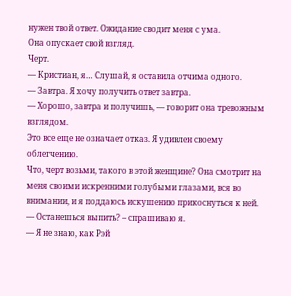нужен твой ответ. Ожидание сводит меня с ума.
Она опускает свой взгляд.
Черт.
― Кристиан, я… Слушай, я оставила отчима одного.
― Завтра. Я хочу получить ответ завтра.
― Хорошо, завтра и получишь, ― говорит она тревожным взглядом.
Это все еще не означает отказ. Я удивлен своему облегчению.
Что, черт возьми, такого в этой женщине? Она смотрит на меня своими искренними голубыми глазами, вся во внимании, и я поддаюсь искушению прикоснуться к ней.
― Останешься выпить? – спрашиваю я.
― Я не знаю, как Рэй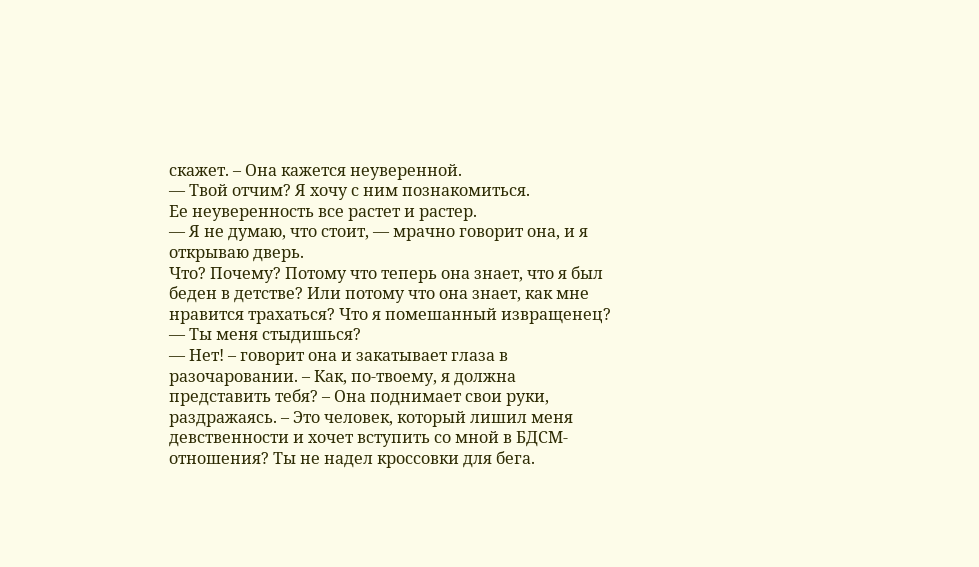скажет. – Она кажется неуверенной.
― Твой отчим? Я хочу с ним познакомиться.
Ее неуверенность все растет и растер.
― Я не думаю, что стоит, ― мрачно говорит она, и я открываю дверь.
Что? Почему? Потому что теперь она знает, что я был беден в детстве? Или потому что она знает, как мне нравится трахаться? Что я помешанный извращенец?
― Ты меня стыдишься?
― Нет! – говорит она и закатывает глаза в разочаровании. – Как, по-твоему, я должна представить тебя? – Она поднимает свои руки, раздражаясь. – Это человек, который лишил меня девственности и хочет вступить со мной в БДСМ-отношения? Ты не надел кроссовки для бега.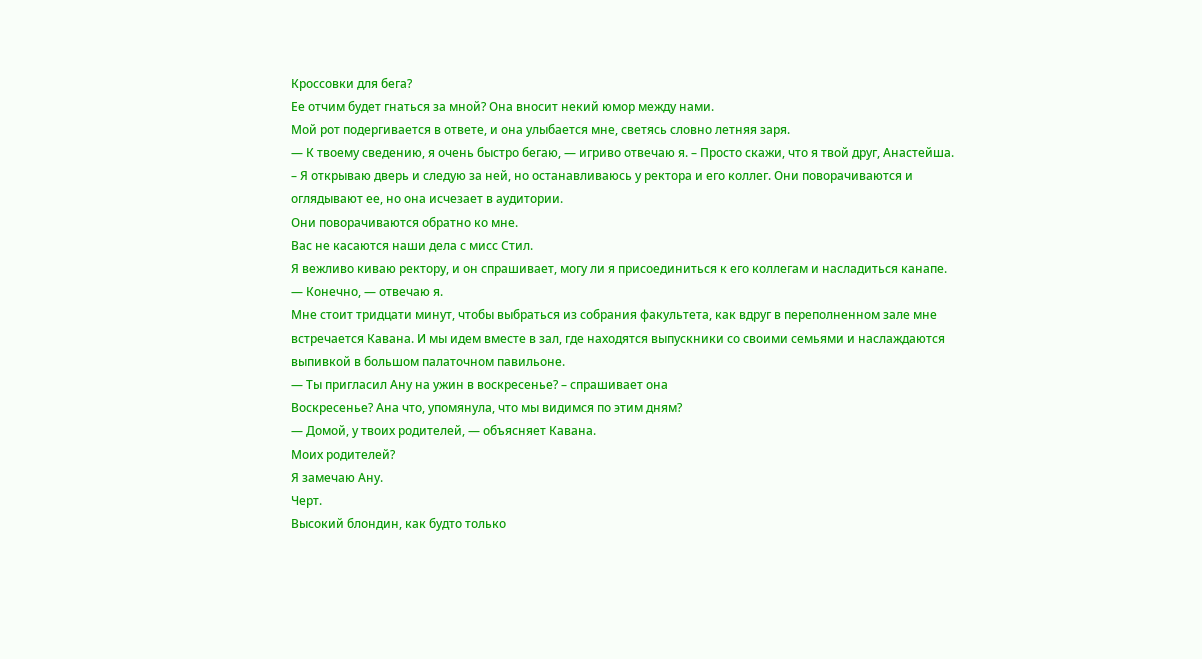Кроссовки для бега?
Ее отчим будет гнаться за мной? Она вносит некий юмор между нами.
Мой рот подергивается в ответе, и она улыбается мне, светясь словно летняя заря.
― К твоему сведению, я очень быстро бегаю, ― игриво отвечаю я. – Просто скажи, что я твой друг, Анастейша. – Я открываю дверь и следую за ней, но останавливаюсь у ректора и его коллег. Они поворачиваются и оглядывают ее, но она исчезает в аудитории.
Они поворачиваются обратно ко мне.
Вас не касаются наши дела с мисс Стил.
Я вежливо киваю ректору, и он спрашивает, могу ли я присоединиться к его коллегам и насладиться канапе.
― Конечно, ― отвечаю я.
Мне стоит тридцати минут, чтобы выбраться из собрания факультета, как вдруг в переполненном зале мне встречается Кавана. И мы идем вместе в зал, где находятся выпускники со своими семьями и наслаждаются выпивкой в большом палаточном павильоне.
― Ты пригласил Ану на ужин в воскресенье? – спрашивает она
Воскресенье? Ана что, упомянула, что мы видимся по этим дням?
― Домой, у твоих родителей, ― объясняет Кавана.
Моих родителей?
Я замечаю Ану.
Черт.
Высокий блондин, как будто только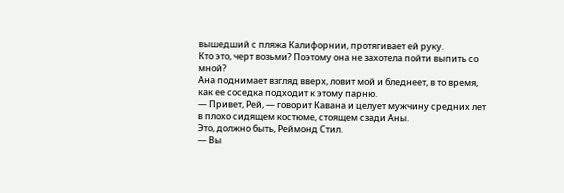вышедший с пляжа Калифорнии, протягивает ей руку.
Кто это, черт возьми? Поэтому она не захотела пойти выпить со мной?
Ана поднимает взгляд вверх, ловит мой и бледнеет, в то время, как ее соседка подходит к этому парню.
― Привет, Рей, ― говорит Кавана и целует мужчину средних лет в плохо сидящем костюме, стоящем сзади Аны.
Это, должно быть, Реймонд Стил.
― Вы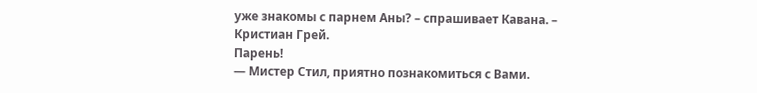уже знакомы с парнем Аны? – спрашивает Кавана. – Кристиан Грей.
Парень!
― Мистер Стил, приятно познакомиться с Вами.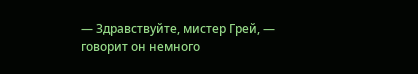― Здравствуйте, мистер Грей, ― говорит он немного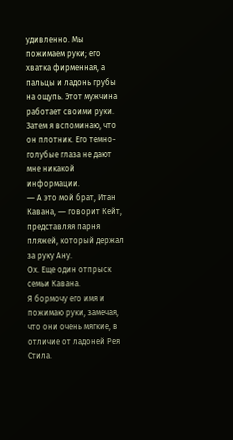удивленно. Мы пожимаем руки; его хватка фирменная, а пальцы и ладонь грубы на ощупь. Этот мужчина работает своими руки. Затем я вспоминаю, что он плотник. Его темно-голубые глаза не дают мне никакой информации.
― А это мой брат, Итан Кавана, ― говорит Кейт, представляя парня пляжей, который держал за руку Ану.
Ох. Еще один отпрыск семьи Кавана.
Я бормочу его имя и пожимаю руки, замечая, что они очень мягкие, в отличие от ладоней Рея Стила.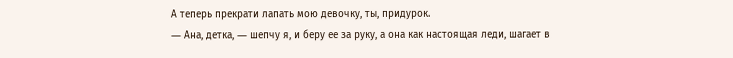А теперь прекрати лапать мою девочку, ты, придурок.
― Ана, детка, ― шепчу я, и беру ее за руку, а она как настоящая леди, шагает в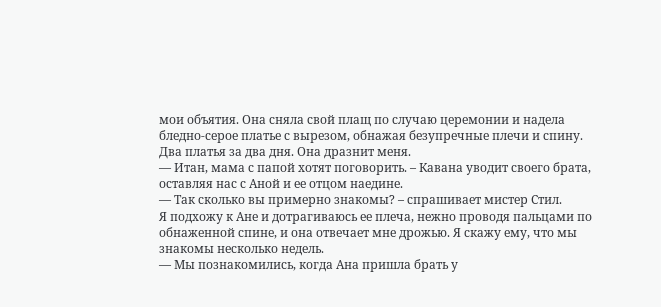мои объятия. Она сняла свой плащ по случаю церемонии и надела бледно-серое платье с вырезом, обнажая безупречные плечи и спину.
Два платья за два дня. Она дразнит меня.
― Итан, мама с папой хотят поговорить. – Кавана уводит своего брата, оставляя нас с Аной и ее отцом наедине.
― Так сколько вы примерно знакомы? – спрашивает мистер Стил.
Я подхожу к Ане и дотрагиваюсь ее плеча, нежно проводя пальцами по обнаженной спине, и она отвечает мне дрожью. Я скажу ему, что мы знакомы несколько недель.
― Мы познакомились, когда Ана пришла брать у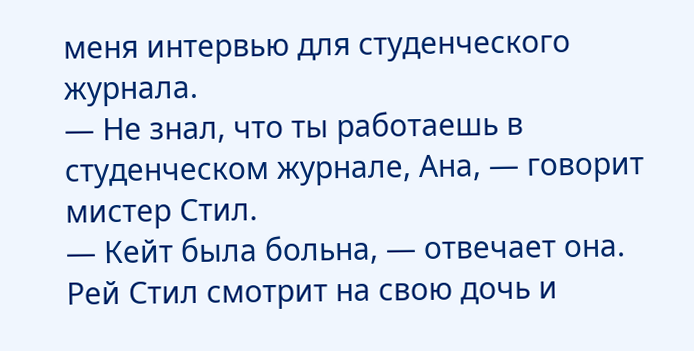меня интервью для студенческого журнала.
― Не знал, что ты работаешь в студенческом журнале, Ана, ― говорит мистер Стил.
― Кейт была больна, ― отвечает она.
Рей Стил смотрит на свою дочь и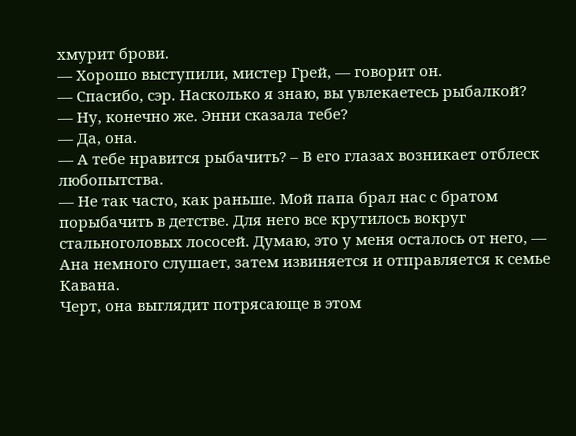хмурит брови.
― Хорошо выступили, мистер Грей, ― говорит он.
― Спасибо, сэр. Насколько я знаю, вы увлекаетесь рыбалкой?
― Ну, конечно же. Энни сказала тебе?
― Да, она.
― А тебе нравится рыбачить? – В его глазах возникает отблеск любопытства.
― Не так часто, как раньше. Мой папа брал нас с братом порыбачить в детстве. Для него все крутилось вокруг стальноголовых лососей. Думаю, это у меня осталось от него, ― Ана немного слушает, затем извиняется и отправляется к семье Кавана.
Черт, она выглядит потрясающе в этом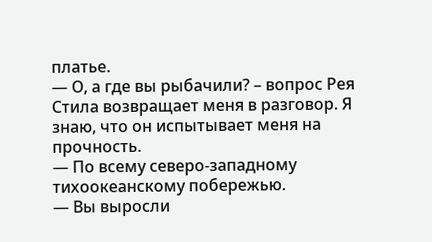платье.
― О, а где вы рыбачили? – вопрос Рея Стила возвращает меня в разговор. Я знаю, что он испытывает меня на прочность.
― По всему северо-западному тихоокеанскому побережью.
― Вы выросли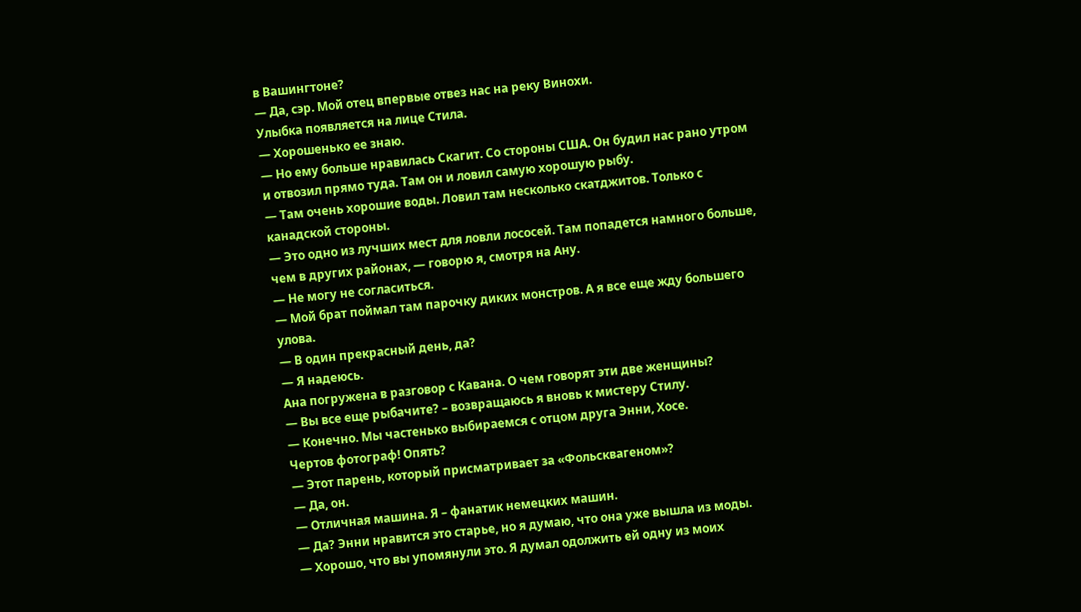в Вашингтоне?
― Да, сэр. Мой отец впервые отвез нас на реку Винохи.
Улыбка появляется на лице Стила.
― Хорошенько ее знаю.
― Но ему больше нравилась Скагит. Со стороны США. Он будил нас рано утром и отвозил прямо туда. Там он и ловил самую хорошую рыбу.
― Там очень хорошие воды. Ловил там несколько скатджитов. Только с канадской стороны.
― Это одно из лучших мест для ловли лососей. Там попадется намного больше, чем в других районах, ― говорю я, смотря на Ану.
― Не могу не согласиться.
― Мой брат поймал там парочку диких монстров. А я все еще жду большего улова.
― В один прекрасный день, да?
― Я надеюсь.
Ана погружена в разговор с Кавана. О чем говорят эти две женщины?
― Вы все еще рыбачите? – возвращаюсь я вновь к мистеру Стилу.
― Конечно. Мы частенько выбираемся с отцом друга Энни, Хосе.
Чертов фотограф! Опять?
― Этот парень, который присматривает за «Фольсквагеном»?
― Да, он.
― Отличная машина. Я – фанатик немецких машин.
― Да? Энни нравится это старье, но я думаю, что она уже вышла из моды.
― Хорошо, что вы упомянули это. Я думал одолжить ей одну из моих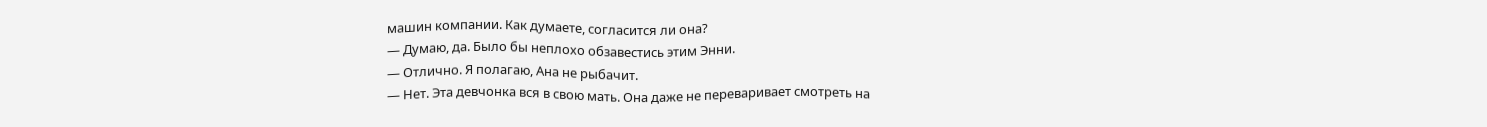машин компании. Как думаете, согласится ли она?
― Думаю, да. Было бы неплохо обзавестись этим Энни.
― Отлично. Я полагаю, Ана не рыбачит.
― Нет. Эта девчонка вся в свою мать. Она даже не переваривает смотреть на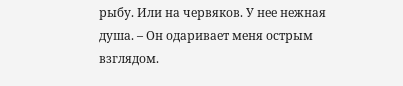рыбу. Или на червяков. У нее нежная душа. – Он одаривает меня острым взглядом.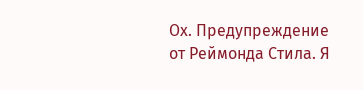Ох. Предупреждение от Реймонда Стила. Я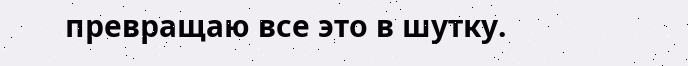превращаю все это в шутку.